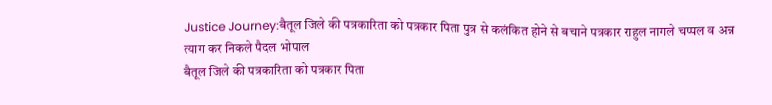Justice Journey:बैतूल जिले की पत्रकारिता को पत्रकार पिता पुत्र से कलंकित होने से बचाने पत्रकार राहुल नागले चप्पल व अन्न त्याग कर निकले पैदल भोपाल
बैतूल जिले की पत्रकारिता को पत्रकार पिता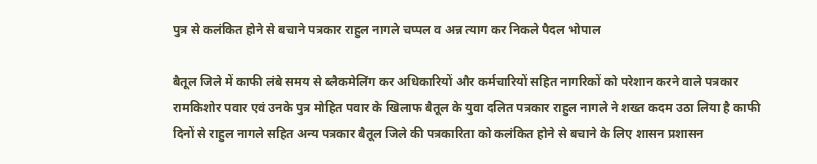पुत्र से कलंकित होने से बचाने पत्रकार राहुल नागले चप्पल व अन्न त्याग कर निकले पैदल भोपाल

बैतूल जिले में काफी लंबे समय से ब्लैकमेलिंग कर अधिकारियों और कर्मचारियों सहित नागरिकों को परेशान करने वाले पत्रकार रामकिशोर पवार एवं उनके पुत्र मोहित पवार के खिलाफ बैतूल के युवा दलित पत्रकार राहुल नागले ने शख्त कदम उठा लिया है काफी दिनों से राहुल नागले सहित अन्य पत्रकार बैतूल जिले की पत्रकारिता को कलंकित होने से बचाने के लिए शासन प्रशासन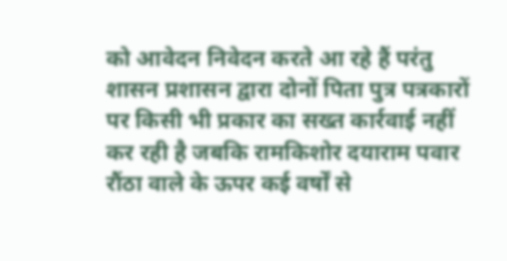को आवेदन निवेदन करते आ रहे हैं परंतु शासन प्रशासन द्वारा दोनों पिता पुत्र पत्रकारों पर किसी भी प्रकार का सख्त कार्रवाई नहीं कर रही है जबकि रामकिशोर दयाराम पवार रौंठा वाले के ऊपर कई वर्षों से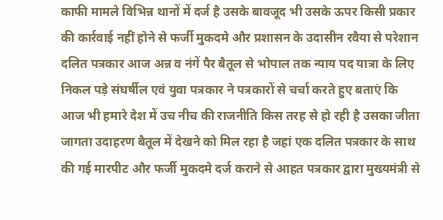काफी मामले विभिन्न थानों में दर्ज है उसके बावजूद भी उसके ऊपर किसी प्रकार की कार्रवाई नहीं होने से फर्जी मुकदमे और प्रशासन के उदासीन रवैया से परेशान दलित पत्रकार आज अन्न व नंगें पैर बैतूल से भोपाल तक न्याय पद यात्रा के लिए निकल पड़े संघर्षील एवं युवा पत्रकार ने पत्रकारों से चर्चा करते हुए बताएं कि आज भी हमारे देश में उच नीच की राजनीति किस तरह से हो रही है उसका जीता जागता उदाहरण बैतूल में देखने को मिल रहा है जहां एक दलित पत्रकार के साथ की गई मारपीट और फर्जी मुकदमे दर्ज कराने से आहत पत्रकार द्वारा मुख्यमंत्री से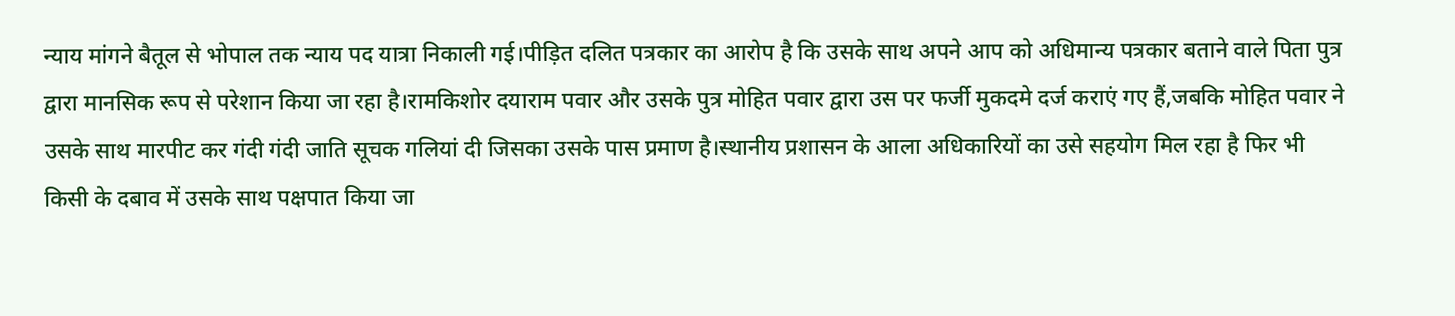न्याय मांगने बैतूल से भोपाल तक न्याय पद यात्रा निकाली गई।पीड़ित दलित पत्रकार का आरोप है कि उसके साथ अपने आप को अधिमान्य पत्रकार बताने वाले पिता पुत्र द्वारा मानसिक रूप से परेशान किया जा रहा है।रामकिशोर दयाराम पवार और उसके पुत्र मोहित पवार द्वारा उस पर फर्जी मुकदमे दर्ज कराएं गए हैं,जबकि मोहित पवार ने उसके साथ मारपीट कर गंदी गंदी जाति सूचक गलियां दी जिसका उसके पास प्रमाण है।स्थानीय प्रशासन के आला अधिकारियों का उसे सहयोग मिल रहा है फिर भी किसी के दबाव में उसके साथ पक्षपात किया जा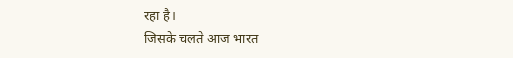रहा है।
जिसके चलते आज भारत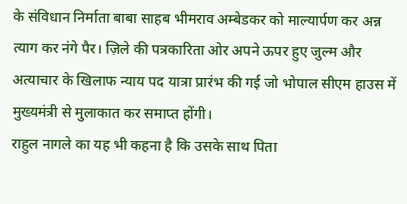के संविधान निर्माता बाबा साहब भीमराव अम्बेडकर को माल्यार्पण कर अन्न त्याग कर नंगे पैर। ज़िले की पत्रकारिता ओर अपने ऊपर हुए जुल्म और अत्याचार के खिलाफ न्याय पद यात्रा प्रारंभ की गई जो भोपाल सीएम हाउस में मुख्यमंत्री से मुलाकात कर समाप्त होंगी।
राहुल नागले का यह भी कहना है कि उसके साथ पिता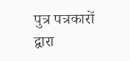पुत्र पत्रकारों द्वारा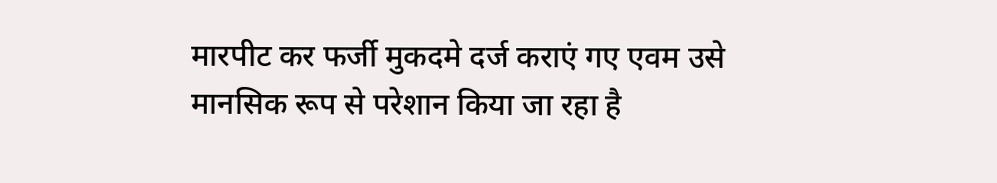मारपीट कर फर्जी मुकदमे दर्ज कराएं गए एवम उसे मानसिक रूप से परेशान किया जा रहा है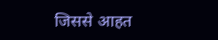जिससे आहत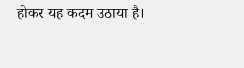होकर यह कदम उठाया है।